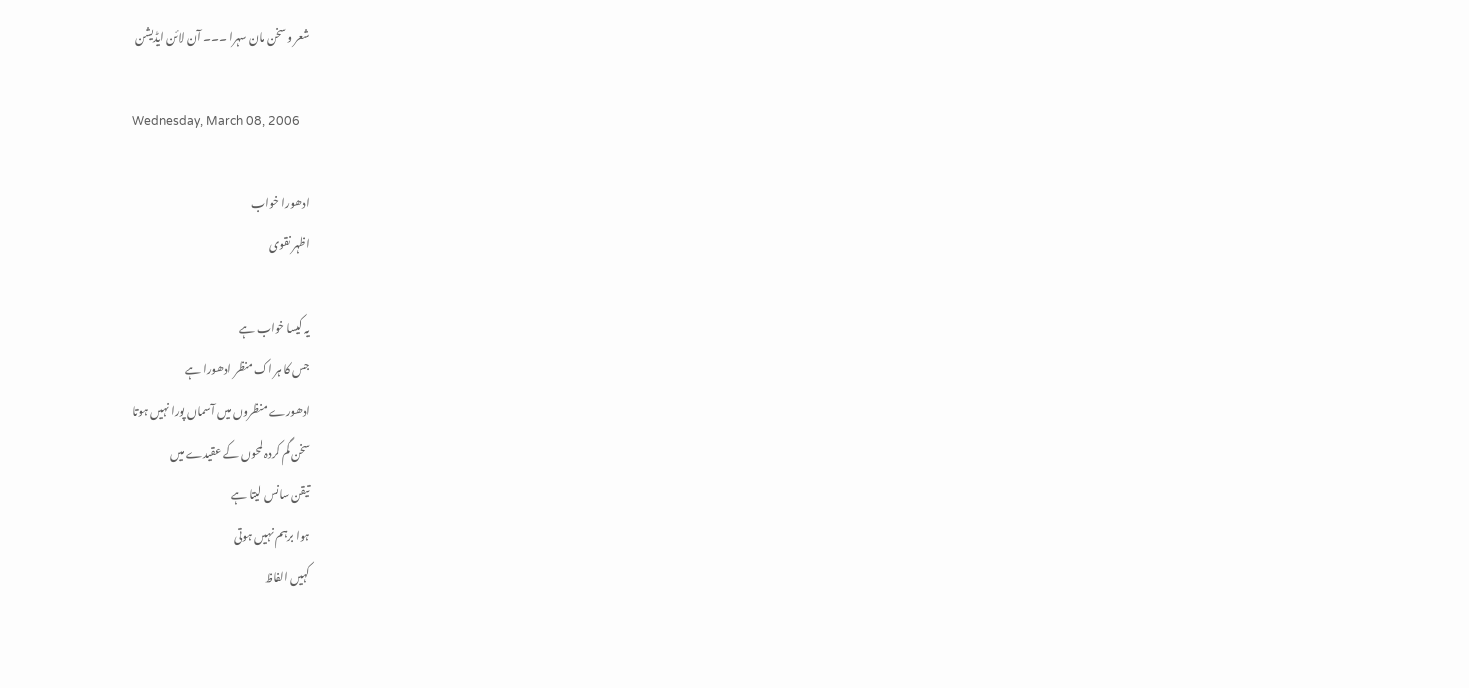شعر و سخن مان سہرا ۔۔۔ آن لائن ایڈیشن

Wednesday, March 08, 2006

ادھورا خواب
اظہر نقوی

یہ کیسا خواب ہے
جس کا ہر اک منظر ادھورا ہے
ادھورے منظروں میں آسماں پورا نہیں ہوتا
سخن گم کردہ لمحوں کے عقیدے میں
تیقن سانس لیتا ہے
ہوا برہم نہیں ہوتی
کہیں الفاظ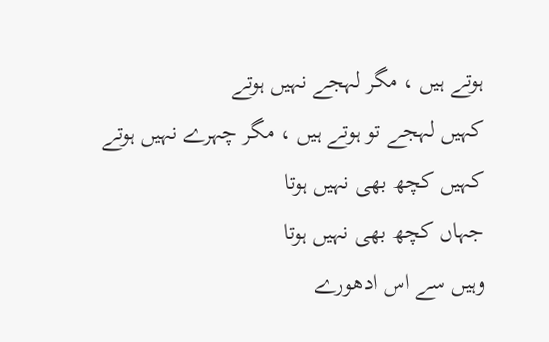ہوتے ہیں ، مگر لہجے نہیں ہوتے
کہیں لہجے تو ہوتے ہیں ، مگر چہرے نہیں ہوتے
کہیں کچھ بھی نہیں ہوتا
جہاں کچھ بھی نہیں ہوتا
وہیں سے اس ادھورے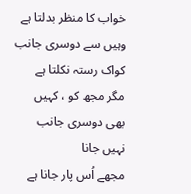خواب کا منظر بدلتا ہے
وہیں سے دوسری جانب کواک رستہ نکلتا ہے
مگر مجھ کو ، کہیں بھی دوسری جانب نہیں جانا
مجھے اُس پار جانا ہے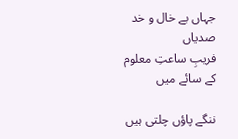جہاں بے خال و خد صدیاں
فریبِ ساعتِ معلوم کے سائے میں

ننگے پاؤں چلتی ہیں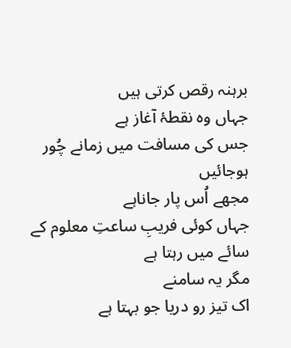برہنہ رقص کرتی ہیں
جہاں وہ نقطۂ آغاز ہے
جس کی مسافت میں زمانے چُور ہوجائیں
مجھے اُس پار جاناہے
جہاں کوئی فریبِ ساعتِ معلوم کے
سائے میں رہتا ہے
مگر یہ سامنے
اک تیز رو دریا جو بہتا ہے